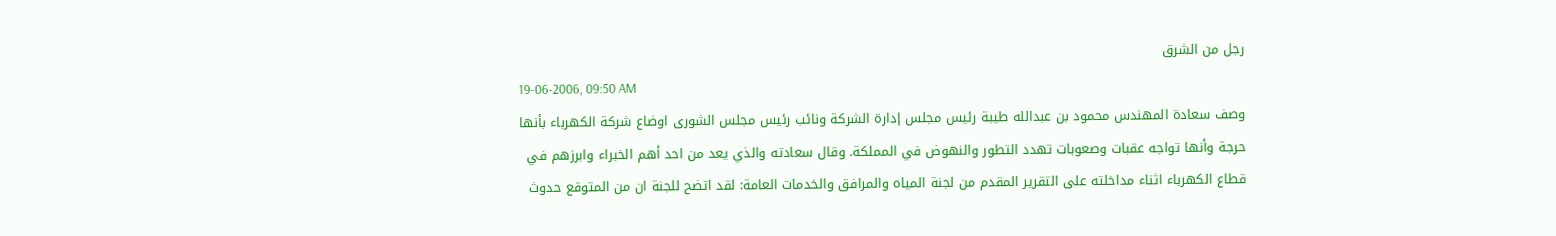رجل من الشرق
19-06-2006, 09:50 AM
وصف سعادة المهندس محمود بن عبدالله طيبة رئيس مجلس إدارة الشركة ونائب رئيس مجلس الشورى اوضاع شركة الكهرباء بأنها حرجة وأنها تواجه عقبات وصعوبات تهدد التطور والنهوض في المملكة. وقال سعادته والذي يعد من احد أهم الخبراء وابرزهم في قطاع الكهرباء اثناء مداخلته على التقرير المقدم من لجنة المياه والمرافق والخدمات العامة: لقد اتضح للجنة ان من المتوقع حدوث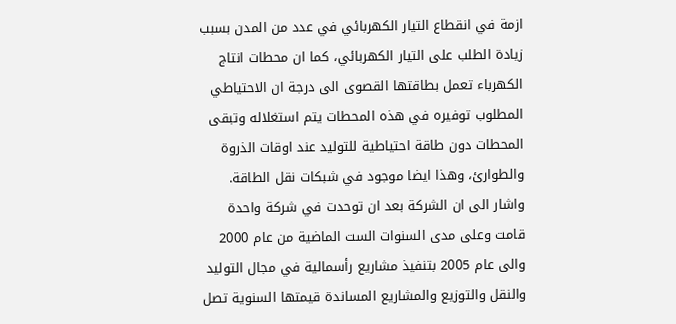ازمة في انقطاع التيار الكهربائي في عدد من المدن بسبب زيادة الطلب على التيار الكهربائي، كما ان محطات انتاج الكهرباء تعمل بطاقتها القصوى الى درجة ان الاحتياطي المطلوب توفيره في هذه المحطات يتم استغلاله وتبقى المحطات دون طاقة احتياطية للتوليد عند اوقات الذروة والطوارئ، وهذا ايضا موجود في شبكات نقل الطاقة. واشار الى ان الشركة بعد ان توحدت في شركة واحدة قامت وعلى مدى السنوات الست الماضية من عام 2000 والى عام 2005 بتنفيذ مشاريع رأسمالية في مجال التوليد والنقل والتوزيع والمشاريع المساندة قيمتها السنوية تصل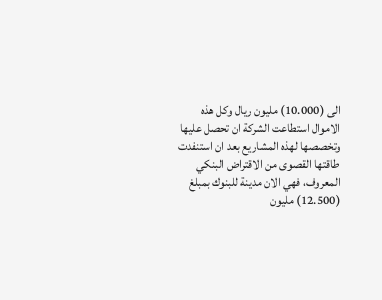الى (10.000) مليون ريال وكل هذه الاموال استطاعت الشركة ان تحصل عليها وتخصصها لهذه المشاريع بعد ان استنفدت طاقتها القصوى من الاقتراض البنكي المعروف، فهي الان مدينة للبنوك بمبلغ (12.500) مليون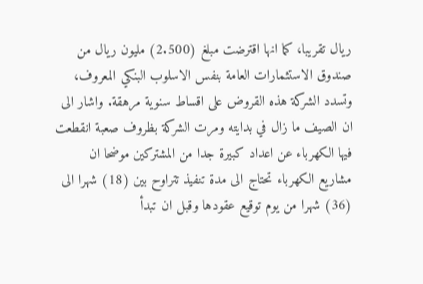ريال تقريبا، كما انها اقترضت مبلغ (2.500) مليون ريال من صندوق الاستثمارات العامة بنفس الاسلوب البنكي المعروف، وتسدد الشركة هذه القروض على اقساط سنوية مرهقة. واشار الى ان الصيف ما زال في بدايته ومرت الشركة بظروف صعبة انقطعت فيها الكهرباء عن اعداد كبيرة جدا من المشتركين موضحا ان مشاريع الكهرباء تحتاج الى مدة تنفيذ تتراوح بين (18) شهرا الى (36) شهرا من يوم توقيع عقودها وقبل ان تبدأ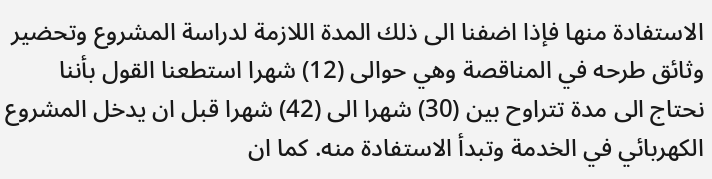الاستفادة منها فإذا اضفنا الى ذلك المدة اللازمة لدراسة المشروع وتحضير وثائق طرحه في المناقصة وهي حوالى (12) شهرا استطعنا القول بأننا نحتاج الى مدة تتراوح بين (30) شهرا الى (42) شهرا قبل ان يدخل المشروع الكهربائي في الخدمة وتبدأ الاستفادة منه. كما ان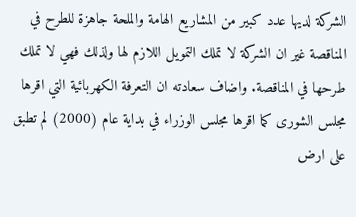الشركة لديها عدد كبير من المشاريع الهامة والملحة جاهزة للطرح في المناقصة غير ان الشركة لا تملك التمويل اللازم لها ولذلك فهي لا تملك طرحها في المناقصة. واضاف سعادته ان التعرفة الكهربائية التي اقرها مجلس الشورى كما اقرها مجلس الوزراء في بداية عام (2000) لم تطبق على ارض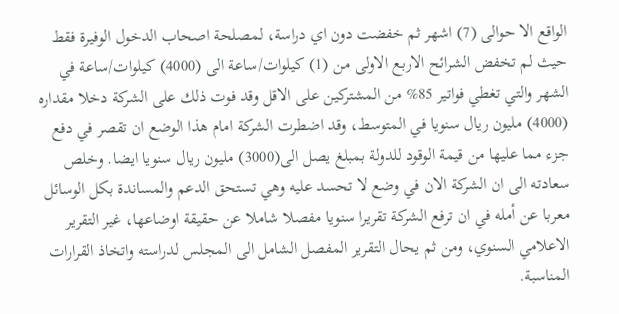الواقع الا حوالى (7) اشهر ثم خفضت دون اي دراسة، لمصلحة اصحاب الدخول الوفيرة فقط حيث لم تخفض الشرائح الاربع الاولى من (1) كيلوات/ساعة الى (4000) كيلوات/ساعة في الشهر والتي تغطي فواتير 85% من المشتركين على الاقل وقد فوت ذلك على الشركة دخلا مقداره (4000) مليون ريال سنويا في المتوسط، وقد اضطرت الشركة امام هذا الوضع ان تقصر في دفع جزء مما عليها من قيمة الوقود للدولة بمبلغ يصل الى(3000) مليون ريال سنويا ايضا. وخلص سعادته الى ان الشركة الان في وضع لا تحسد عليه وهي تستحق الدعم والمساندة بكل الوسائل معربا عن أمله في ان ترفع الشركة تقريرا سنويا مفصلا شاملا عن حقيقة اوضاعها، غير التقرير الاعلامي السنوي، ومن ثم يحال التقرير المفصل الشامل الى المجلس لدراسته واتخاذ القرارات المناسبة.